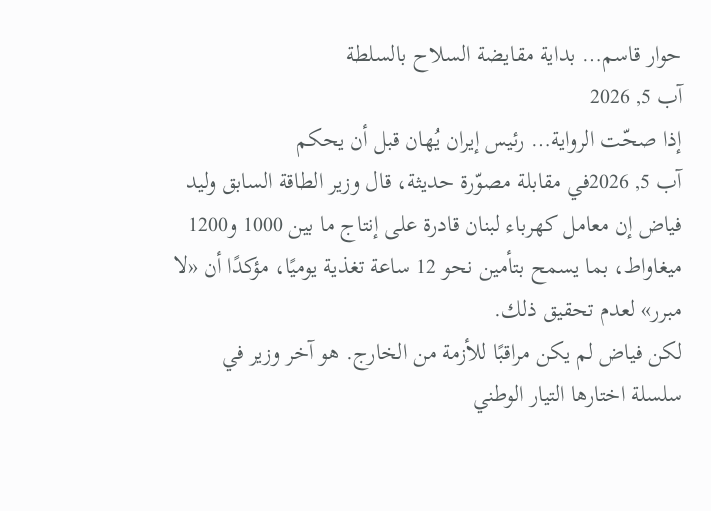حوار قاسم… بداية مقايضة السلاح بالسلطة
آب 5, 2026
إذا صحّت الرواية… رئيس إيران يُهان قبل أن يحكم
آب 5, 2026في مقابلة مصوّرة حديثة، قال وزير الطاقة السابق وليد فياض إن معامل كهرباء لبنان قادرة على إنتاج ما بين 1000 و1200 ميغاواط، بما يسمح بتأمين نحو 12 ساعة تغذية يوميًا، مؤكدًا أن «لا مبرر» لعدم تحقيق ذلك.
لكن فياض لم يكن مراقبًا للأزمة من الخارج. هو آخر وزير في سلسلة اختارها التيار الوطني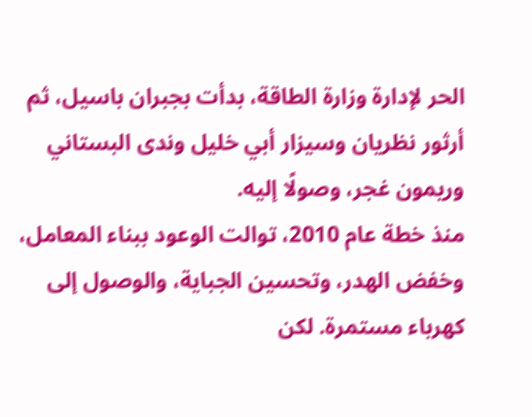الحر لإدارة وزارة الطاقة، بدأت بجبران باسيل، ثم أرثور نظريان وسيزار أبي خليل وندى البستاني وريمون غجر، وصولًا إليه.
منذ خطة عام 2010، توالت الوعود ببناء المعامل، وخفض الهدر، وتحسين الجباية، والوصول إلى كهرباء مستمرة. لكن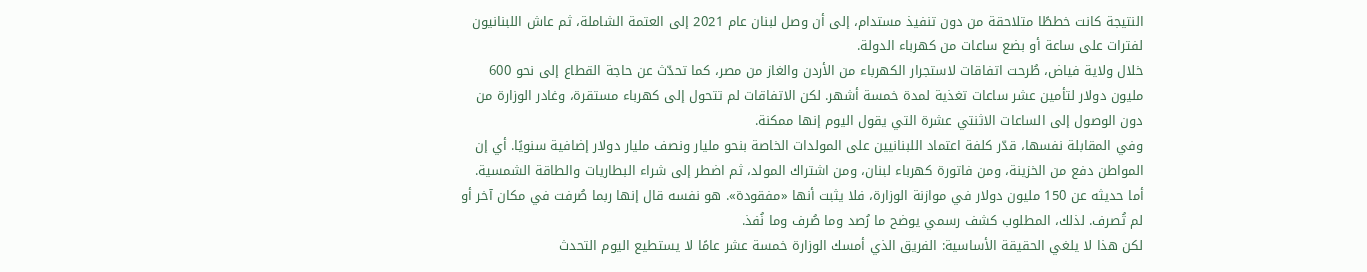النتيجة كانت خططًا متلاحقة من دون تنفيذ مستدام، إلى أن وصل لبنان عام 2021 إلى العتمة الشاملة، ثم عاش اللبنانيون لفترات على ساعة أو بضع ساعات من كهرباء الدولة.
خلال ولاية فياض، طُرحت اتفاقات لاستجرار الكهرباء من الأردن والغاز من مصر، كما تحدّث عن حاجة القطاع إلى نحو 600 مليون دولار لتأمين عشر ساعات تغذية لمدة خمسة أشهر. لكن الاتفاقات لم تتحول إلى كهرباء مستقرة، وغادر الوزارة من دون الوصول إلى الساعات الاثنتي عشرة التي يقول اليوم إنها ممكنة.
وفي المقابلة نفسها، قدّر كلفة اعتماد اللبنانيين على المولدات الخاصة بنحو مليار ونصف مليار دولار إضافية سنويًا. أي إن المواطن دفع من الخزينة، ومن فاتورة كهرباء لبنان، ومن اشتراك المولد، ثم اضطر إلى شراء البطاريات والطاقة الشمسية.
أما حديثه عن 150 مليون دولار في موازنة الوزارة، فلا يثبت أنها «مفقودة». هو نفسه قال إنها ربما صُرفت في مكان آخر أو لم تُصرف. لذلك، المطلوب كشف رسمي يوضح ما رُصد وما صُرف وما نُفذ.
لكن هذا لا يلغي الحقيقة الأساسية: الفريق الذي أمسك الوزارة خمسة عشر عامًا لا يستطيع اليوم التحدث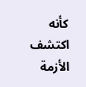كأنه اكتشف الأزمة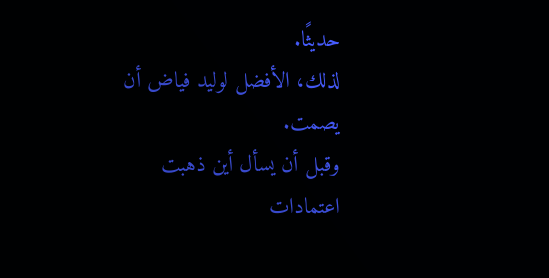حديثًا.
لذلك، الأفضل لوليد فياض أن يصمت.
وقبل أن يسأل أين ذهبت اعتمادات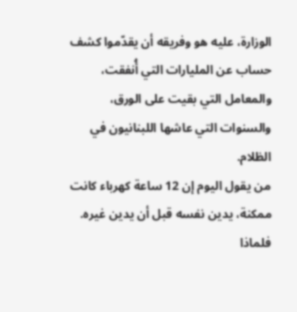الوزارة، عليه هو وفريقه أن يقدّموا كشف حساب عن المليارات التي أُنفقت، والمعامل التي بقيت على الورق، والسنوات التي عاشها اللبنانيون في الظلام.
من يقول اليوم إن 12 ساعة كهرباء كانت ممكنة، يدين نفسه قبل أن يدين غيره.
فلماذا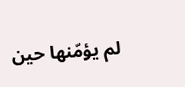لم يؤمّنها حين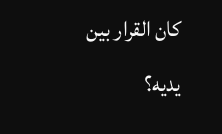كان القرار بين يديه؟